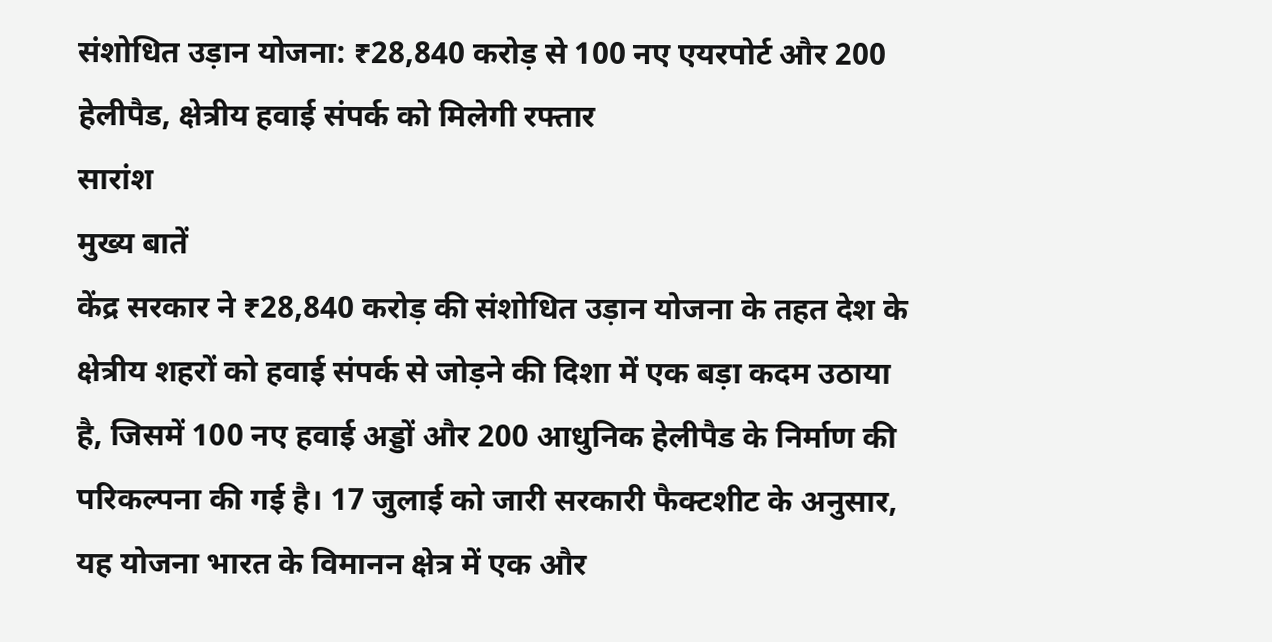संशोधित उड़ान योजना: ₹28,840 करोड़ से 100 नए एयरपोर्ट और 200 हेलीपैड, क्षेत्रीय हवाई संपर्क को मिलेगी रफ्तार
सारांश
मुख्य बातें
केंद्र सरकार ने ₹28,840 करोड़ की संशोधित उड़ान योजना के तहत देश के क्षेत्रीय शहरों को हवाई संपर्क से जोड़ने की दिशा में एक बड़ा कदम उठाया है, जिसमें 100 नए हवाई अड्डों और 200 आधुनिक हेलीपैड के निर्माण की परिकल्पना की गई है। 17 जुलाई को जारी सरकारी फैक्टशीट के अनुसार, यह योजना भारत के विमानन क्षेत्र में एक और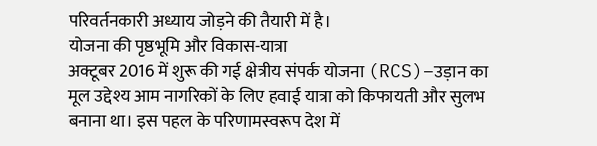परिवर्तनकारी अध्याय जोड़ने की तैयारी में है।
योजना की पृष्ठभूमि और विकास-यात्रा
अक्टूबर 2016 में शुरू की गई क्षेत्रीय संपर्क योजना (RCS)–उड़ान का मूल उद्देश्य आम नागरिकों के लिए हवाई यात्रा को किफायती और सुलभ बनाना था। इस पहल के परिणामस्वरूप देश में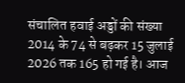संचालित हवाई अड्डों की संख्या 2014 के 74 से बढ़कर 15 जुलाई 2026 तक 165 हो गई है। आज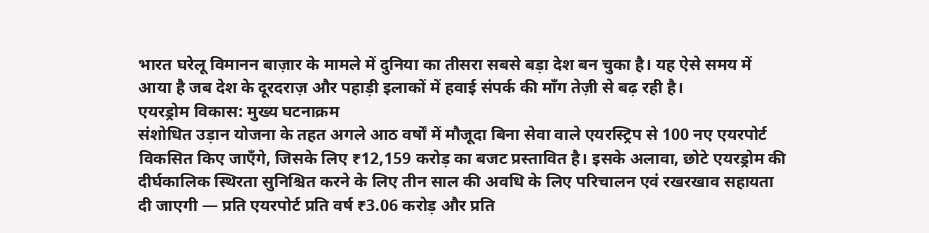भारत घरेलू विमानन बाज़ार के मामले में दुनिया का तीसरा सबसे बड़ा देश बन चुका है। यह ऐसे समय में आया है जब देश के दूरदराज़ और पहाड़ी इलाकों में हवाई संपर्क की माँग तेज़ी से बढ़ रही है।
एयरड्रोम विकास: मुख्य घटनाक्रम
संशोधित उड़ान योजना के तहत अगले आठ वर्षों में मौजूदा बिना सेवा वाले एयरस्ट्रिप से 100 नए एयरपोर्ट विकसित किए जाएँगे, जिसके लिए ₹12,159 करोड़ का बजट प्रस्तावित है। इसके अलावा, छोटे एयरड्रोम की दीर्घकालिक स्थिरता सुनिश्चित करने के लिए तीन साल की अवधि के लिए परिचालन एवं रखरखाव सहायता दी जाएगी — प्रति एयरपोर्ट प्रति वर्ष ₹3.06 करोड़ और प्रति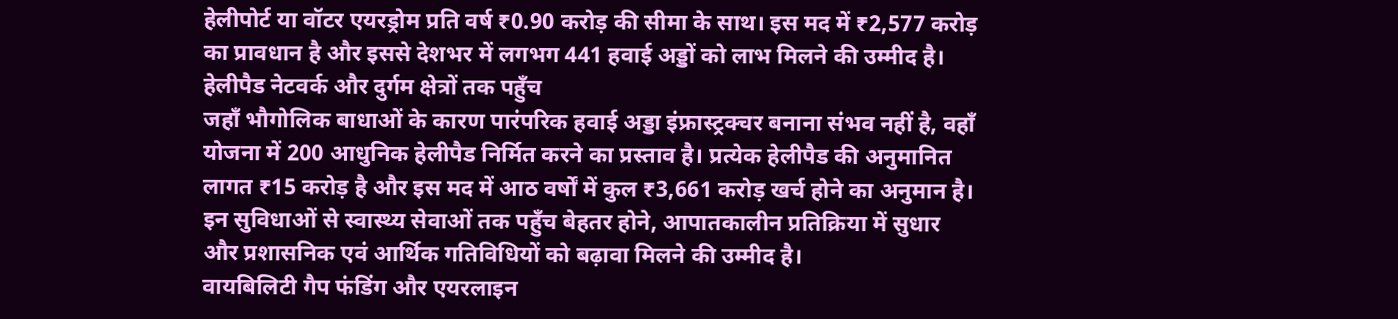हेलीपोर्ट या वॉटर एयरड्रोम प्रति वर्ष ₹0.90 करोड़ की सीमा के साथ। इस मद में ₹2,577 करोड़ का प्रावधान है और इससे देशभर में लगभग 441 हवाई अड्डों को लाभ मिलने की उम्मीद है।
हेलीपैड नेटवर्क और दुर्गम क्षेत्रों तक पहुँच
जहाँ भौगोलिक बाधाओं के कारण पारंपरिक हवाई अड्डा इंफ्रास्ट्रक्चर बनाना संभव नहीं है, वहाँ योजना में 200 आधुनिक हेलीपैड निर्मित करने का प्रस्ताव है। प्रत्येक हेलीपैड की अनुमानित लागत ₹15 करोड़ है और इस मद में आठ वर्षों में कुल ₹3,661 करोड़ खर्च होने का अनुमान है। इन सुविधाओं से स्वास्थ्य सेवाओं तक पहुँच बेहतर होने, आपातकालीन प्रतिक्रिया में सुधार और प्रशासनिक एवं आर्थिक गतिविधियों को बढ़ावा मिलने की उम्मीद है।
वायबिलिटी गैप फंडिंग और एयरलाइन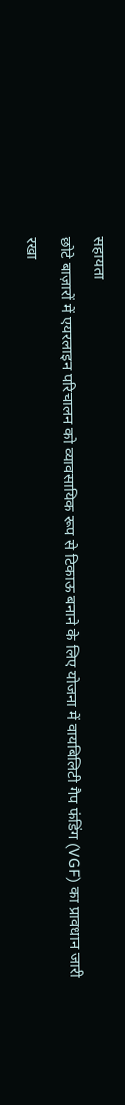सहायता
छोटे बाज़ारों में एयरलाइन परिचालन को व्यावसायिक रूप से टिकाऊ बनाने के लिए योजना में वायबिलिटी गैप फंडिंग (VGF) का प्रावधान जारी रखा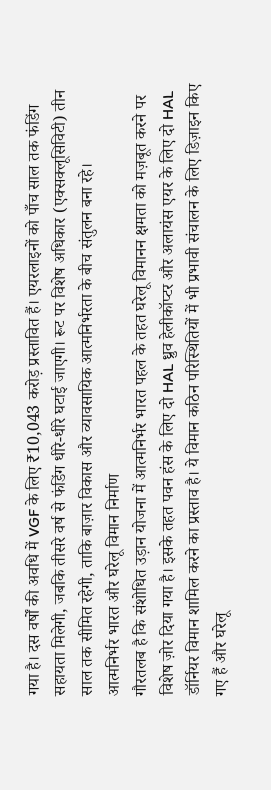गया है। दस वर्षों की अवधि में VGF के लिए ₹10,043 करोड़ प्रस्तावित हैं। एयरलाइनों को पाँच साल तक फंडिंग सहायता मिलेगी, जबकि तीसरे वर्ष से फंडिंग धीरे-धीरे घटाई जाएगी। रूट पर विशेष अधिकार (एक्सक्लूसिविटी) तीन साल तक सीमित रहेगी, ताकि बाज़ार विकास और व्यावसायिक आत्मनिर्भरता के बीच संतुलन बना रहे।
आत्मनिर्भर भारत और घरेलू विमान निर्माण
गौरतलब है कि संशोधित उड़ान योजना में आत्मनिर्भर भारत पहल के तहत घरेलू विमानन क्षमता को मज़बूत करने पर विशेष ज़ोर दिया गया है। इसके तहत पवन हंस के लिए दो HAL ध्रुव हेलीकॉप्टर और अलायंस एयर के लिए दो HAL डॉर्नियर विमान शामिल करने का प्रस्ताव है। ये विमान कठिन परिस्थितियों में भी प्रभावी संचालन के लिए डिज़ाइन किए गए हैं और घरेलू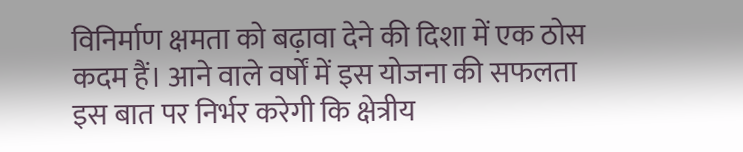विनिर्माण क्षमता को बढ़ावा देने की दिशा में एक ठोस कदम हैं। आने वाले वर्षों में इस योजना की सफलता इस बात पर निर्भर करेगी कि क्षेत्रीय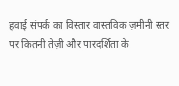हवाई संपर्क का विस्तार वास्तविक ज़मीनी स्तर पर कितनी तेज़ी और पारदर्शिता के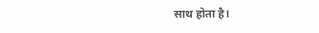साथ होता है।